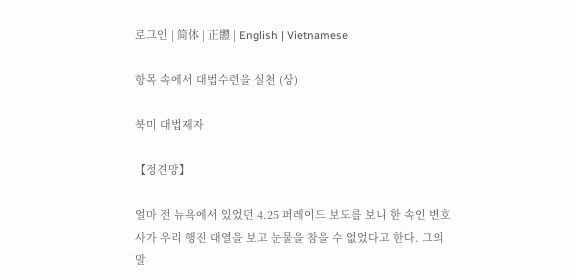로그인 | 简体 | 正體 | English | Vietnamese

항목 속에서 대법수련을 실천 (상)

북미 대법제자

【정견망】

얼마 전 뉴욕에서 있었던 4.25 퍼레이드 보도를 보니 한 속인 변호사가 우리 행진 대열을 보고 눈물을 참을 수 없었다고 한다. 그의 말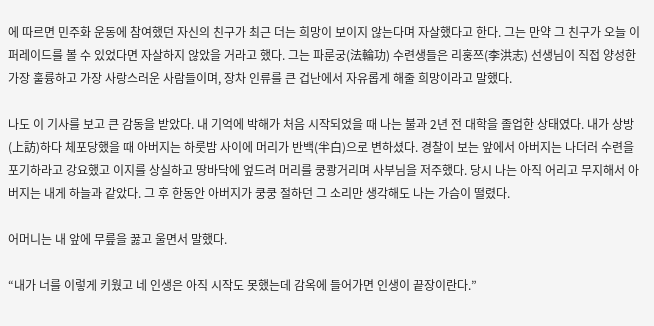에 따르면 민주화 운동에 참여했던 자신의 친구가 최근 더는 희망이 보이지 않는다며 자살했다고 한다. 그는 만약 그 친구가 오늘 이 퍼레이드를 볼 수 있었다면 자살하지 않았을 거라고 했다. 그는 파룬궁(法輪功) 수련생들은 리훙쯔(李洪志) 선생님이 직접 양성한 가장 훌륭하고 가장 사랑스러운 사람들이며, 장차 인류를 큰 겁난에서 자유롭게 해줄 희망이라고 말했다.

나도 이 기사를 보고 큰 감동을 받았다. 내 기억에 박해가 처음 시작되었을 때 나는 불과 2년 전 대학을 졸업한 상태였다. 내가 상방(上訪)하다 체포당했을 때 아버지는 하룻밤 사이에 머리가 반백(半白)으로 변하셨다. 경찰이 보는 앞에서 아버지는 나더러 수련을 포기하라고 강요했고 이지를 상실하고 땅바닥에 엎드려 머리를 쿵쾅거리며 사부님을 저주했다. 당시 나는 아직 어리고 무지해서 아버지는 내게 하늘과 같았다. 그 후 한동안 아버지가 쿵쿵 절하던 그 소리만 생각해도 나는 가슴이 떨렸다.

어머니는 내 앞에 무릎을 꿇고 울면서 말했다.

“내가 너를 이렇게 키웠고 네 인생은 아직 시작도 못했는데 감옥에 들어가면 인생이 끝장이란다.”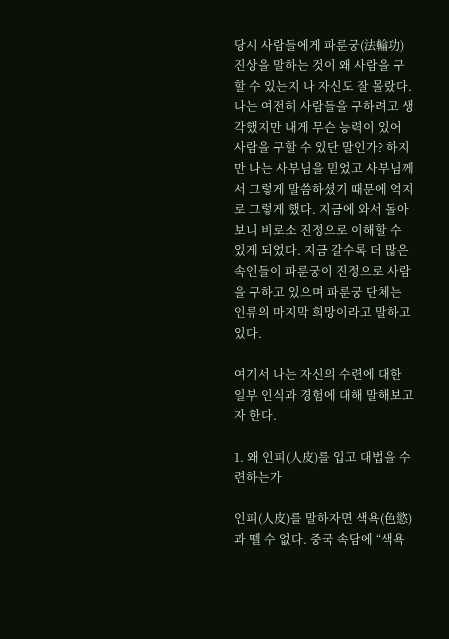당시 사람들에게 파룬궁(法輪功) 진상을 말하는 것이 왜 사람을 구할 수 있는지 나 자신도 잘 몰랐다. 나는 여전히 사람들을 구하려고 생각했지만 내게 무슨 능력이 있어 사람을 구할 수 있단 말인가? 하지만 나는 사부님을 믿었고 사부님께서 그렇게 말씀하셨기 때문에 억지로 그렇게 했다. 지금에 와서 돌아보니 비로소 진정으로 이해할 수 있게 되었다. 지금 갈수록 더 많은 속인들이 파룬궁이 진정으로 사람을 구하고 있으며 파룬궁 단체는 인류의 마지막 희망이라고 말하고 있다.

여기서 나는 자신의 수련에 대한 일부 인식과 경험에 대해 말해보고자 한다.

1. 왜 인피(人皮)를 입고 대법을 수련하는가

인피(人皮)를 말하자면 색욕(色慾)과 뗄 수 없다. 중국 속담에 “색욕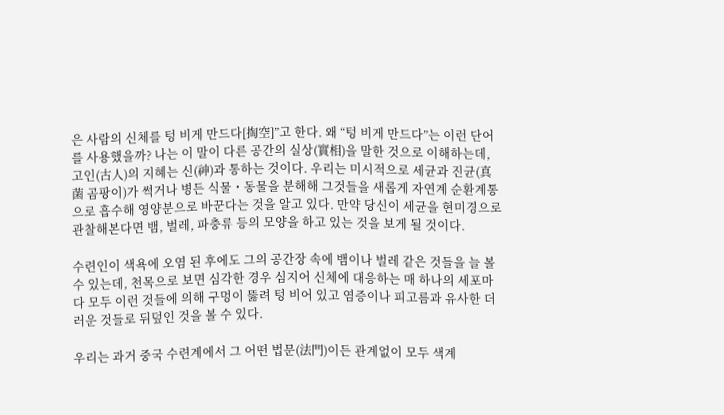은 사람의 신체를 텅 비게 만드다[掏空]”고 한다. 왜 “텅 비게 만드다”는 이런 단어를 사용했을까? 나는 이 말이 다른 공간의 실상(實相)을 말한 것으로 이해하는데, 고인(古人)의 지혜는 신(神)과 통하는 것이다. 우리는 미시적으로 세균과 진균(真菌 곰팡이)가 썩거나 병든 식물・동물을 분해해 그것들을 새롭게 자연계 순환계통으로 흡수해 영양분으로 바꾼다는 것을 알고 있다. 만약 당신이 세균을 현미경으로 관찰해본다면 뱀, 벌레, 파충류 등의 모양을 하고 있는 것을 보게 될 것이다.

수련인이 색욕에 오염 된 후에도 그의 공간장 속에 뱀이나 벌레 같은 것들을 늘 볼 수 있는데, 천목으로 보면 심각한 경우 심지어 신체에 대응하는 매 하나의 세포마다 모두 이런 것들에 의해 구멍이 뚫려 텅 비어 있고 염증이나 피고름과 유사한 더러운 것들로 뒤덮인 것을 볼 수 있다.

우리는 과거 중국 수련계에서 그 어떤 법문(法門)이든 관계없이 모두 색계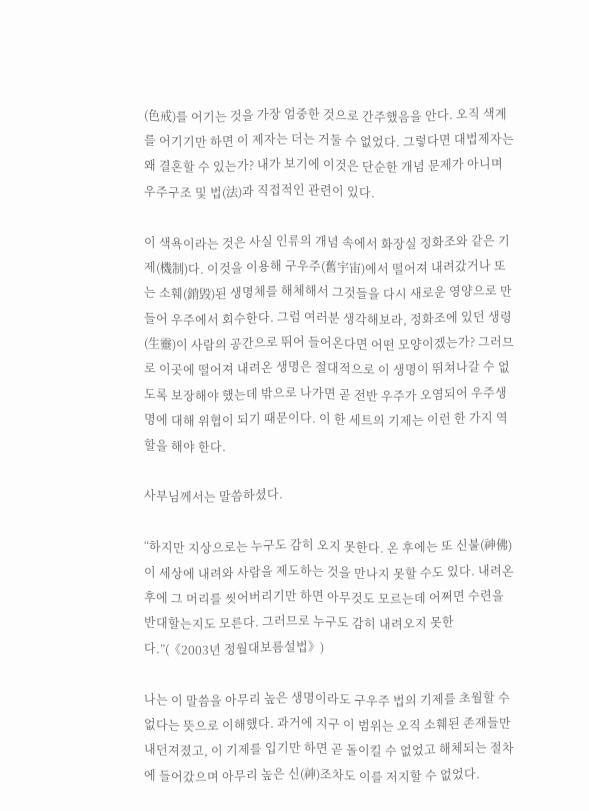(色戒)를 어기는 것을 가장 엄중한 것으로 간주했음을 안다. 오직 색계를 어기기만 하면 이 제자는 더는 거둘 수 없었다. 그렇다면 대법제자는 왜 결혼할 수 있는가? 내가 보기에 이것은 단순한 개념 문제가 아니며 우주구조 및 법(法)과 직접적인 관련이 있다.

이 색욕이라는 것은 사실 인류의 개념 속에서 화장실 정화조와 같은 기제(機制)다. 이것을 이용해 구우주(舊宇宙)에서 떨어져 내려갔거나 또는 소훼(銷毁)된 생명체를 해체해서 그것들을 다시 새로운 영양으로 만들어 우주에서 회수한다. 그럼 여러분 생각해보라, 정화조에 있던 생령(生靈)이 사람의 공간으로 뛰어 들어온다면 어떤 모양이겠는가? 그러므로 이곳에 떨어져 내려온 생명은 절대적으로 이 생명이 뛰쳐나갈 수 없도록 보장해야 했는데 밖으로 나가면 곧 전반 우주가 오염되어 우주생명에 대해 위협이 되기 때문이다. 이 한 세트의 기제는 이런 한 가지 역할을 해야 한다.

사부님께서는 말씀하셨다.

“하지만 지상으로는 누구도 감히 오지 못한다. 온 후에는 또 신불(神佛)이 세상에 내려와 사람을 제도하는 것을 만나지 못할 수도 있다. 내려온 후에 그 머리를 씻어버리기만 하면 아무것도 모르는데 어쩌면 수련을 반대할는지도 모른다. 그러므로 누구도 감히 내려오지 못한다.”(《2003년 정월대보름설법》)

나는 이 말씀을 아무리 높은 생명이라도 구우주 법의 기제를 초월할 수 없다는 뜻으로 이해했다. 과거에 지구 이 범위는 오직 소훼된 존재들만 내던져졌고, 이 기제를 입기만 하면 곧 돌이킬 수 없었고 해체되는 절차에 들어갔으며 아무리 높은 신(神)조차도 이를 저지할 수 없었다.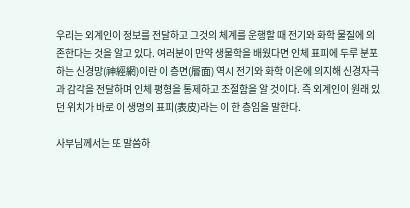우리는 외계인이 정보를 전달하고 그것의 체계를 운행할 때 전기와 화학 물질에 의존한다는 것을 알고 있다. 여러분이 만약 생물학을 배웠다면 인체 표피에 두루 분포하는 신경망(神經網)이란 이 층면(層面) 역시 전기와 화학 이온에 의지해 신경자극과 감각을 전달하며 인체 평형을 통제하고 조절함을 알 것이다. 즉 외계인이 원래 있던 위치가 바로 이 생명의 표피(表皮)라는 이 한 층임을 말한다.

사부님께서는 또 말씀하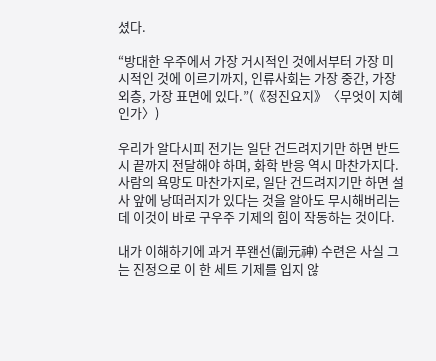셨다.

“방대한 우주에서 가장 거시적인 것에서부터 가장 미시적인 것에 이르기까지, 인류사회는 가장 중간, 가장 외층, 가장 표면에 있다.”(《정진요지》〈무엇이 지혜인가〉)

우리가 알다시피 전기는 일단 건드려지기만 하면 반드시 끝까지 전달해야 하며, 화학 반응 역시 마찬가지다. 사람의 욕망도 마찬가지로, 일단 건드려지기만 하면 설사 앞에 낭떠러지가 있다는 것을 알아도 무시해버리는데 이것이 바로 구우주 기제의 힘이 작동하는 것이다.

내가 이해하기에 과거 푸왠선(副元神) 수련은 사실 그는 진정으로 이 한 세트 기제를 입지 않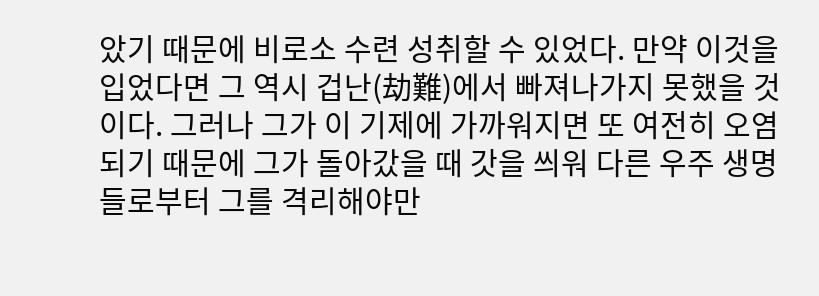았기 때문에 비로소 수련 성취할 수 있었다. 만약 이것을 입었다면 그 역시 겁난(劫難)에서 빠져나가지 못했을 것이다. 그러나 그가 이 기제에 가까워지면 또 여전히 오염되기 때문에 그가 돌아갔을 때 갓을 씌워 다른 우주 생명들로부터 그를 격리해야만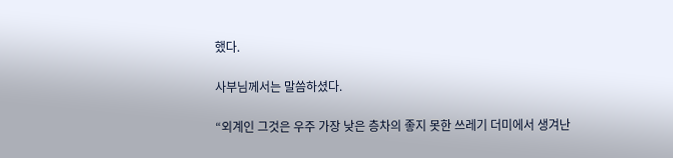했다.

사부님께서는 말씀하셨다.

“외계인 그것은 우주 가장 낮은 층차의 좋지 못한 쓰레기 더미에서 생겨난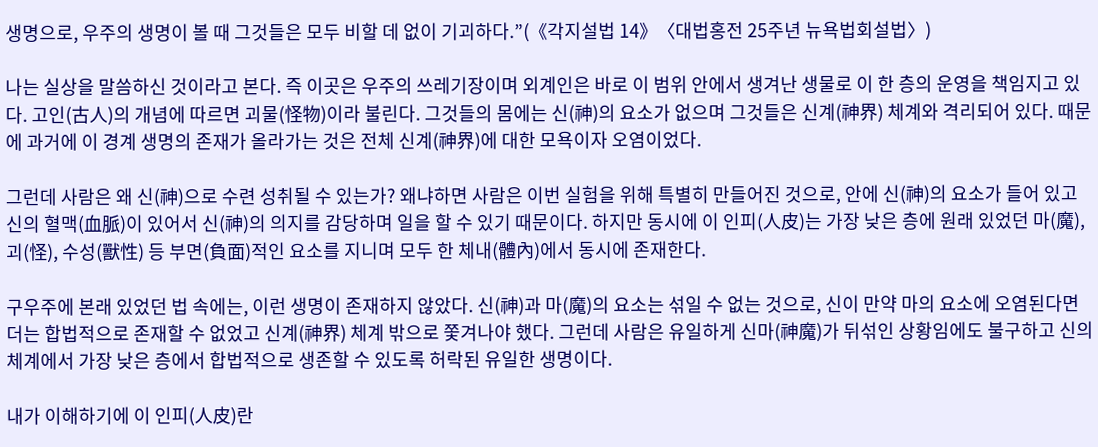생명으로, 우주의 생명이 볼 때 그것들은 모두 비할 데 없이 기괴하다.”(《각지설법 14》〈대법홍전 25주년 뉴욕법회설법〉)

나는 실상을 말씀하신 것이라고 본다. 즉 이곳은 우주의 쓰레기장이며 외계인은 바로 이 범위 안에서 생겨난 생물로 이 한 층의 운영을 책임지고 있다. 고인(古人)의 개념에 따르면 괴물(怪物)이라 불린다. 그것들의 몸에는 신(神)의 요소가 없으며 그것들은 신계(神界) 체계와 격리되어 있다. 때문에 과거에 이 경계 생명의 존재가 올라가는 것은 전체 신계(神界)에 대한 모욕이자 오염이었다.

그런데 사람은 왜 신(神)으로 수련 성취될 수 있는가? 왜냐하면 사람은 이번 실험을 위해 특별히 만들어진 것으로, 안에 신(神)의 요소가 들어 있고 신의 혈맥(血脈)이 있어서 신(神)의 의지를 감당하며 일을 할 수 있기 때문이다. 하지만 동시에 이 인피(人皮)는 가장 낮은 층에 원래 있었던 마(魔), 괴(怪), 수성(獸性) 등 부면(負面)적인 요소를 지니며 모두 한 체내(體內)에서 동시에 존재한다.

구우주에 본래 있었던 법 속에는, 이런 생명이 존재하지 않았다. 신(神)과 마(魔)의 요소는 섞일 수 없는 것으로, 신이 만약 마의 요소에 오염된다면 더는 합법적으로 존재할 수 없었고 신계(神界) 체계 밖으로 쫓겨나야 했다. 그런데 사람은 유일하게 신마(神魔)가 뒤섞인 상황임에도 불구하고 신의 체계에서 가장 낮은 층에서 합법적으로 생존할 수 있도록 허락된 유일한 생명이다.

내가 이해하기에 이 인피(人皮)란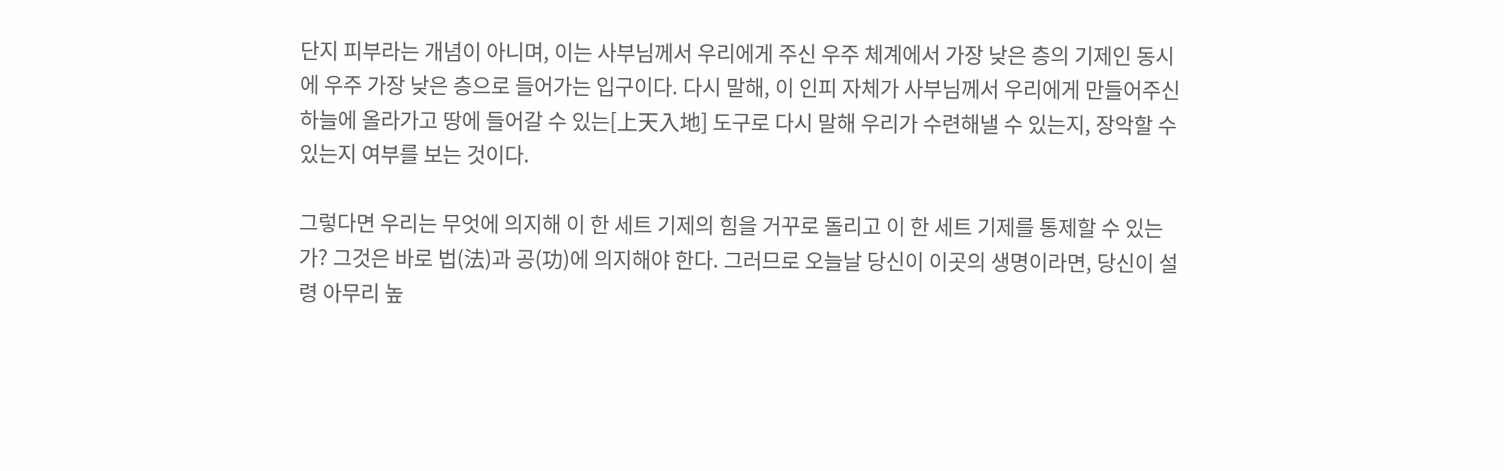단지 피부라는 개념이 아니며, 이는 사부님께서 우리에게 주신 우주 체계에서 가장 낮은 층의 기제인 동시에 우주 가장 낮은 층으로 들어가는 입구이다. 다시 말해, 이 인피 자체가 사부님께서 우리에게 만들어주신 하늘에 올라가고 땅에 들어갈 수 있는[上天入地] 도구로 다시 말해 우리가 수련해낼 수 있는지, 장악할 수 있는지 여부를 보는 것이다.

그렇다면 우리는 무엇에 의지해 이 한 세트 기제의 힘을 거꾸로 돌리고 이 한 세트 기제를 통제할 수 있는가? 그것은 바로 법(法)과 공(功)에 의지해야 한다. 그러므로 오늘날 당신이 이곳의 생명이라면, 당신이 설령 아무리 높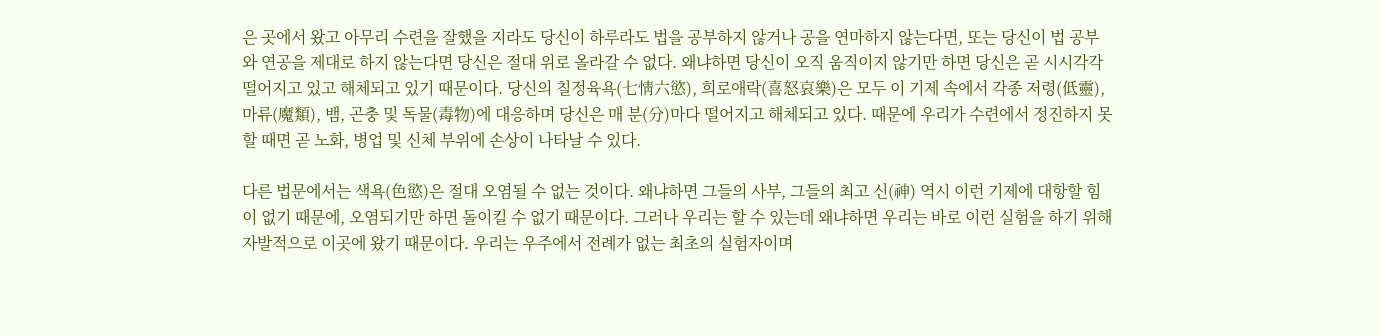은 곳에서 왔고 아무리 수련을 잘했을 지라도 당신이 하루라도 법을 공부하지 않거나 공을 연마하지 않는다면, 또는 당신이 법 공부와 연공을 제대로 하지 않는다면 당신은 절대 위로 올라갈 수 없다. 왜냐하면 당신이 오직 움직이지 않기만 하면 당신은 곧 시시각각 떨어지고 있고 해체되고 있기 때문이다. 당신의 칠정육욕(七情六慾), 희로애락(喜怒哀樂)은 모두 이 기제 속에서 각종 저령(低靈), 마류(魔類), 뱀, 곤충 및 독물(毒物)에 대응하며 당신은 매 분(分)마다 떨어지고 해체되고 있다. 때문에 우리가 수련에서 정진하지 못할 때면 곧 노화, 병업 및 신체 부위에 손상이 나타날 수 있다.

다른 법문에서는 색욕(色慾)은 절대 오염될 수 없는 것이다. 왜냐하면 그들의 사부, 그들의 최고 신(神) 역시 이런 기제에 대항할 힘이 없기 때문에, 오염되기만 하면 돌이킬 수 없기 때문이다. 그러나 우리는 할 수 있는데 왜냐하면 우리는 바로 이런 실험을 하기 위해 자발적으로 이곳에 왔기 때문이다. 우리는 우주에서 전례가 없는 최초의 실험자이며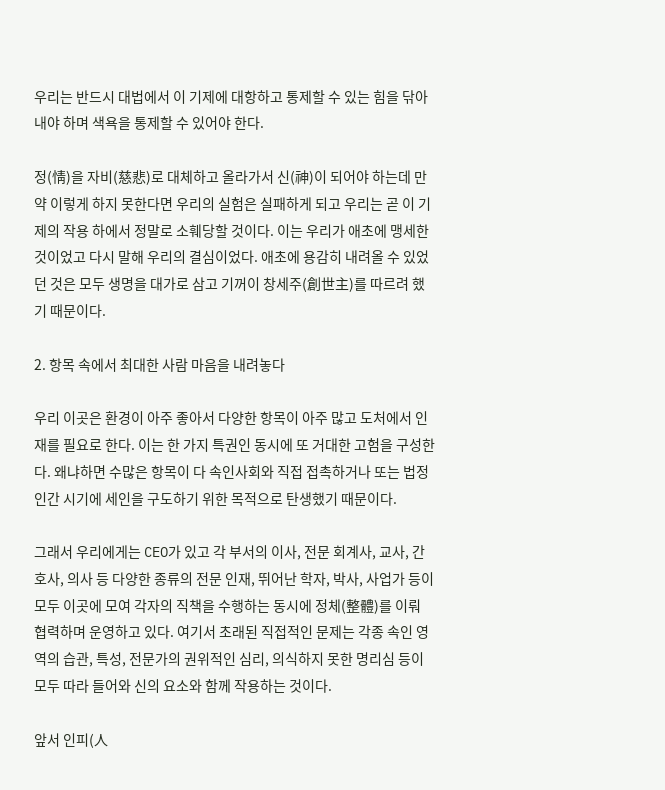우리는 반드시 대법에서 이 기제에 대항하고 통제할 수 있는 힘을 닦아내야 하며 색욕을 통제할 수 있어야 한다.

정(情)을 자비(慈悲)로 대체하고 올라가서 신(神)이 되어야 하는데 만약 이렇게 하지 못한다면 우리의 실험은 실패하게 되고 우리는 곧 이 기제의 작용 하에서 정말로 소훼당할 것이다. 이는 우리가 애초에 맹세한 것이었고 다시 말해 우리의 결심이었다. 애초에 용감히 내려올 수 있었던 것은 모두 생명을 대가로 삼고 기꺼이 창세주(創世主)를 따르려 했기 때문이다.

2. 항목 속에서 최대한 사람 마음을 내려놓다

우리 이곳은 환경이 아주 좋아서 다양한 항목이 아주 많고 도처에서 인재를 필요로 한다. 이는 한 가지 특권인 동시에 또 거대한 고험을 구성한다. 왜냐하면 수많은 항목이 다 속인사회와 직접 접촉하거나 또는 법정인간 시기에 세인을 구도하기 위한 목적으로 탄생했기 때문이다.

그래서 우리에게는 CEO가 있고 각 부서의 이사, 전문 회계사, 교사, 간호사, 의사 등 다양한 종류의 전문 인재, 뛰어난 학자, 박사, 사업가 등이 모두 이곳에 모여 각자의 직책을 수행하는 동시에 정체(整體)를 이뤄 협력하며 운영하고 있다. 여기서 초래된 직접적인 문제는 각종 속인 영역의 습관, 특성, 전문가의 권위적인 심리, 의식하지 못한 명리심 등이 모두 따라 들어와 신의 요소와 함께 작용하는 것이다.

앞서 인피(人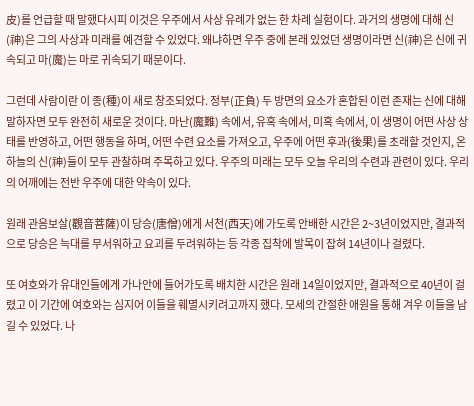皮)를 언급할 때 말했다시피 이것은 우주에서 사상 유례가 없는 한 차례 실험이다. 과거의 생명에 대해 신(神)은 그의 사상과 미래를 예견할 수 있었다. 왜냐하면 우주 중에 본래 있었던 생명이라면 신(神)은 신에 귀속되고 마(魔)는 마로 귀속되기 때문이다.

그런데 사람이란 이 종(種)이 새로 창조되었다. 정부(正負) 두 방면의 요소가 혼합된 이런 존재는 신에 대해 말하자면 모두 완전히 새로운 것이다. 마난(魔難) 속에서, 유혹 속에서, 미혹 속에서, 이 생명이 어떤 사상 상태를 반영하고, 어떤 행동을 하며, 어떤 수련 요소를 가져오고, 우주에 어떤 후과(後果)를 초래할 것인지, 온 하늘의 신(神)들이 모두 관찰하며 주목하고 있다. 우주의 미래는 모두 오늘 우리의 수련과 관련이 있다. 우리의 어깨에는 전반 우주에 대한 약속이 있다.

원래 관음보살(觀音菩薩)이 당승(唐僧)에게 서천(西天)에 가도록 안배한 시간은 2~3년이었지만, 결과적으로 당승은 늑대를 무서워하고 요괴를 두려워하는 등 각종 집착에 발목이 잡혀 14년이나 걸렸다.

또 여호와가 유대인들에게 가나안에 들어가도록 배치한 시간은 원래 14일이었지만, 결과적으로 40년이 걸렸고 이 기간에 여호와는 심지어 이들을 훼멸시키려고까지 했다. 모세의 간절한 애원을 통해 겨우 이들을 남길 수 있었다. 나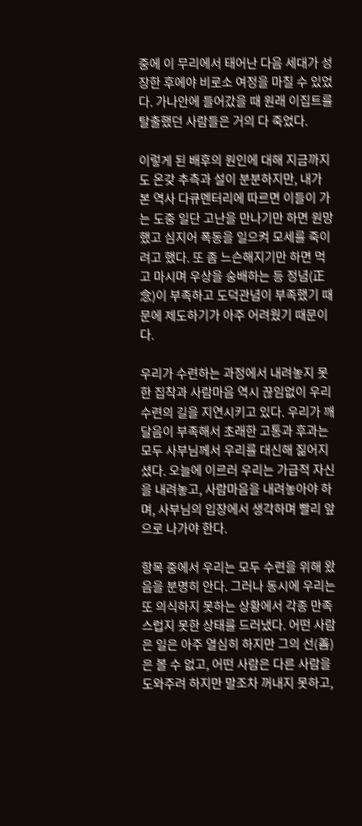중에 이 무리에서 태어난 다음 세대가 성장한 후에야 비로소 여정을 마칠 수 있었다. 가나안에 들어갔을 때 원래 이집트를 탈출했던 사람들은 거의 다 죽었다.

이렇게 된 배후의 원인에 대해 지금까지도 온갖 추측과 설이 분분하지만, 내가 본 역사 다큐멘터리에 따르면 이들이 가는 도중 일단 고난을 만나기만 하면 원망했고 심지어 폭동을 일으켜 모세를 죽이려고 했다. 또 좀 느슨해지기만 하면 먹고 마시며 우상을 숭배하는 등 정념(正念)이 부족하고 도덕관념이 부족했기 때문에 제도하기가 아주 어려웠기 때문이다.

우리가 수련하는 과정에서 내려놓지 못한 집착과 사람마음 역시 끊임없이 우리 수련의 길을 지연시키고 있다. 우리가 깨달음이 부족해서 초래한 고통과 후과는 모두 사부님께서 우리를 대신해 짊어지셨다. 오늘에 이르러 우리는 가급적 자신을 내려놓고, 사람마음을 내려놓아야 하며, 사부님의 입장에서 생각하며 빨리 앞으로 나가야 한다.

항목 중에서 우리는 모두 수련을 위해 왔음을 분명히 안다. 그러나 동시에 우리는 또 의식하지 못하는 상황에서 각종 만족스럽지 못한 상태를 드러냈다. 어떤 사람은 일은 아주 열심히 하지만 그의 선(善)은 볼 수 없고, 어떤 사람은 다른 사람을 도와주려 하지만 말조차 꺼내지 못하고,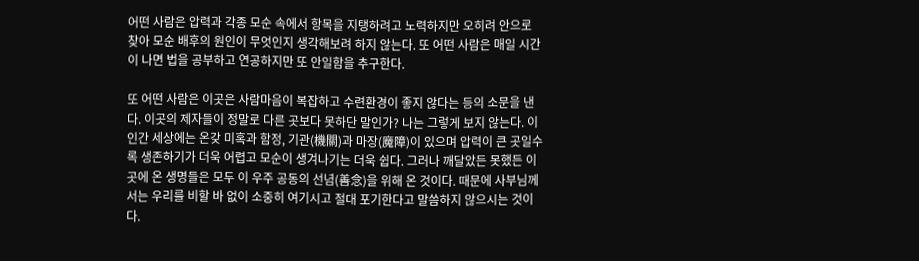어떤 사람은 압력과 각종 모순 속에서 항목을 지탱하려고 노력하지만 오히려 안으로 찾아 모순 배후의 원인이 무엇인지 생각해보려 하지 않는다. 또 어떤 사람은 매일 시간이 나면 법을 공부하고 연공하지만 또 안일함을 추구한다.

또 어떤 사람은 이곳은 사람마음이 복잡하고 수련환경이 좋지 않다는 등의 소문을 낸다. 이곳의 제자들이 정말로 다른 곳보다 못하단 말인가? 나는 그렇게 보지 않는다. 이 인간 세상에는 온갖 미혹과 함정, 기관(機關)과 마장(魔障)이 있으며 압력이 큰 곳일수록 생존하기가 더욱 어렵고 모순이 생겨나기는 더욱 쉽다. 그러나 깨달았든 못했든 이곳에 온 생명들은 모두 이 우주 공동의 선념(善念)을 위해 온 것이다. 때문에 사부님께서는 우리를 비할 바 없이 소중히 여기시고 절대 포기한다고 말씀하지 않으시는 것이다.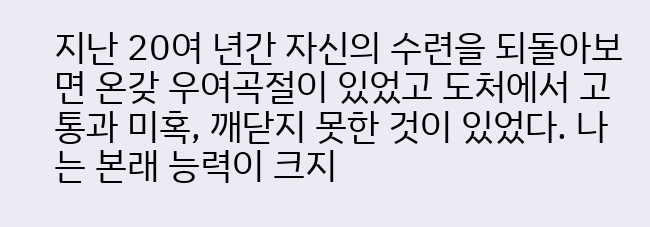지난 20여 년간 자신의 수련을 되돌아보면 온갖 우여곡절이 있었고 도처에서 고통과 미혹, 깨닫지 못한 것이 있었다. 나는 본래 능력이 크지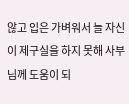않고 입은 가벼워서 늘 자신이 제구실을 하지 못해 사부님께 도움이 되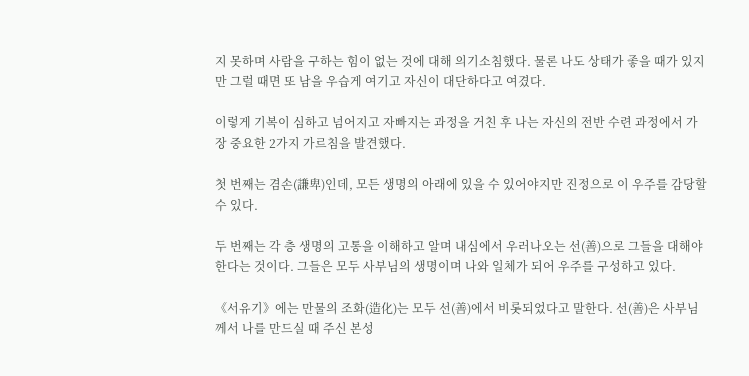지 못하며 사람을 구하는 힘이 없는 것에 대해 의기소침했다. 물론 나도 상태가 좋을 때가 있지만 그럴 때면 또 남을 우습게 여기고 자신이 대단하다고 여겼다.

이렇게 기복이 심하고 넘어지고 자빠지는 과정을 거친 후 나는 자신의 전반 수련 과정에서 가장 중요한 2가지 가르침을 발견했다.

첫 번째는 겸손(謙卑)인데, 모든 생명의 아래에 있을 수 있어야지만 진정으로 이 우주를 감당할 수 있다.

두 번째는 각 층 생명의 고통을 이해하고 알며 내심에서 우러나오는 선(善)으로 그들을 대해야 한다는 것이다. 그들은 모두 사부님의 생명이며 나와 일체가 되어 우주를 구성하고 있다.

《서유기》에는 만물의 조화(造化)는 모두 선(善)에서 비롯되었다고 말한다. 선(善)은 사부님께서 나를 만드실 때 주신 본성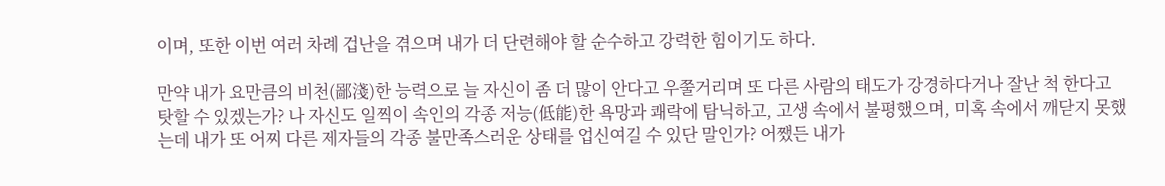이며, 또한 이번 여러 차례 겁난을 겪으며 내가 더 단련해야 할 순수하고 강력한 힘이기도 하다.

만약 내가 요만큼의 비천(鄙淺)한 능력으로 늘 자신이 좀 더 많이 안다고 우쭐거리며 또 다른 사람의 태도가 강경하다거나 잘난 척 한다고 탓할 수 있겠는가? 나 자신도 일찍이 속인의 각종 저능(低能)한 욕망과 쾌락에 탐닉하고, 고생 속에서 불평했으며, 미혹 속에서 깨닫지 못했는데 내가 또 어찌 다른 제자들의 각종 불만족스러운 상태를 업신여길 수 있단 말인가? 어쨌든 내가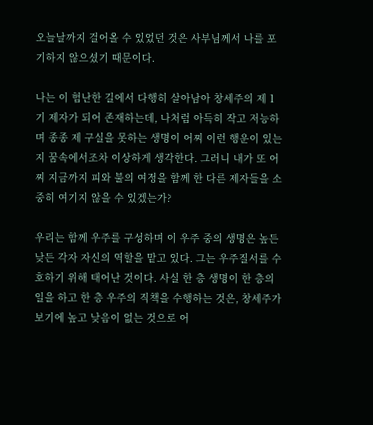오늘날까지 걸어올 수 있었던 것은 사부님께서 나를 포기하지 않으셨기 때문이다.

나는 이 험난한 길에서 다행히 살아남아 창세주의 제 1기 제자가 되어 존재하는데, 나처럼 아득히 작고 저능하며 종종 제 구실을 못하는 생명이 어찌 이런 행운이 있는지 꿈속에서조차 이상하게 생각한다. 그러니 내가 또 어찌 지금까지 피와 불의 여정을 함께 한 다른 제자들을 소중히 여기지 않을 수 있겠는가?

우리는 함께 우주를 구성하며 이 우주 중의 생명은 높든 낮든 각자 자신의 역할을 맡고 있다. 그는 우주질서를 수호하기 위해 태어난 것이다. 사실 한 층 생명이 한 층의 일을 하고 한 층 우주의 직책을 수행하는 것은, 창세주가 보기에 높고 낮음이 없는 것으로 어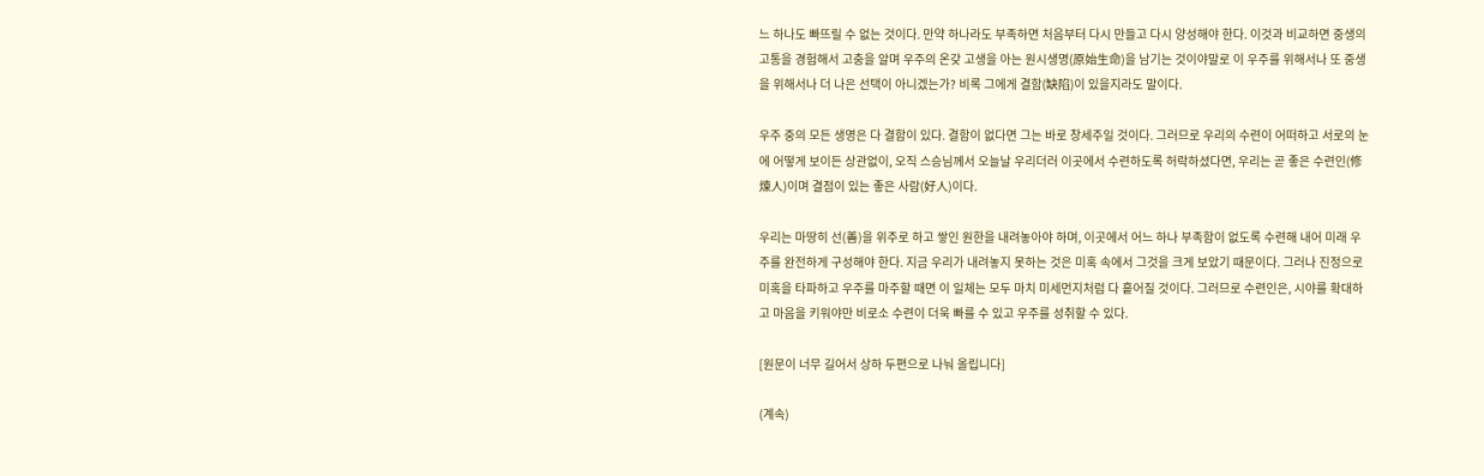느 하나도 빠뜨릴 수 없는 것이다. 만약 하나라도 부족하면 처음부터 다시 만들고 다시 양성해야 한다. 이것과 비교하면 중생의 고통을 경험해서 고충을 알며 우주의 온갖 고생을 아는 원시생명(原始生命)을 남기는 것이야말로 이 우주를 위해서나 또 중생을 위해서나 더 나은 선택이 아니겠는가? 비록 그에게 결함(缺陷)이 있을지라도 말이다.

우주 중의 모든 생명은 다 결함이 있다. 결함이 없다면 그는 바로 창세주일 것이다. 그러므로 우리의 수련이 어떠하고 서로의 눈에 어떻게 보이든 상관없이, 오직 스승님께서 오늘날 우리더러 이곳에서 수련하도록 허락하셨다면, 우리는 곧 좋은 수련인(修煉人)이며 결점이 있는 좋은 사람(好人)이다.

우리는 마땅히 선(善)을 위주로 하고 쌓인 원한을 내려놓아야 하며, 이곳에서 어느 하나 부족함이 없도록 수련해 내어 미래 우주를 완전하게 구성해야 한다. 지금 우리가 내려놓지 못하는 것은 미혹 속에서 그것을 크게 보았기 때문이다. 그러나 진정으로 미혹을 타파하고 우주를 마주할 때면 이 일체는 모두 마치 미세먼지처럼 다 흩어질 것이다. 그러므로 수련인은, 시야를 확대하고 마음을 키워야만 비로소 수련이 더욱 빠를 수 있고 우주를 성취할 수 있다.

[원문이 너무 길어서 상하 두편으로 나눠 올립니다]

(계속)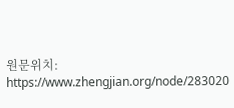원문위치: https://www.zhengjian.org/node/283020